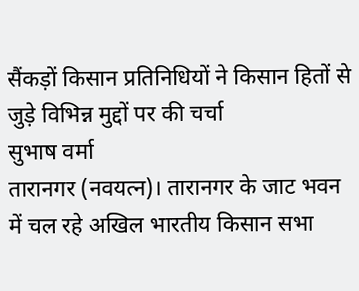सैंकड़ों किसान प्रतिनिधियों ने किसान हितों से जुड़े विभिन्न मुद्दों पर की चर्चा
सुभाष वर्मा
तारानगर (नवयत्न)। तारानगर के जाट भवन में चल रहे अखिल भारतीय किसान सभा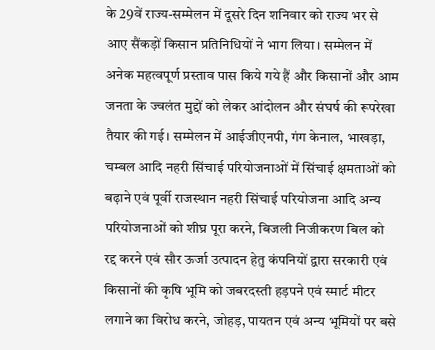के 29वें राज्य-सम्मेलन में दूसरे दिन शनिवार को राज्य भर से आए सैंकड़ों किसान प्रतिनिधियों ने भाग लिया। सम्मेलन में अनेक महत्वपूर्ण प्रस्ताव पास किये गये हैं और किसानों और आम जनता के ज्वलंत मुद्दों को लेकर आंदोलन और संघर्ष की रूपरेखा तैयार की गई। सम्मेलन में आईजीएनपी, गंग केनाल, भाखड़ा, चम्बल आदि नहरी सिंचाई परियोजनाओं में सिंचाई क्षमताओं को बढ़ाने एवं पूर्वी राजस्थान नहरी सिंचाई परियोजना आदि अन्य परियोजनाओं को शीघ्र पूरा करने, बिजली निजीकरण बिल को रद्द करने एवं सौर ऊर्जा उत्पादन हेतु कंपनियों द्वारा सरकारी एवं किसानों की कृषि भूमि को जबरदस्ती हड़पने एवं स्मार्ट मीटर लगाने का विरोध करने, जोहड़, पायतन एवं अन्य भूमियों पर बसे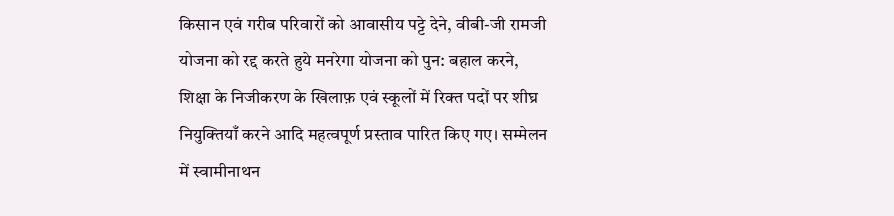किसान एवं गरीब परिवारों को आवासीय पट्टे देने, वीबी-जी रामजी योजना को रद्द करते हुये मनरेगा योजना को पुन: बहाल करने, शिक्षा के निजीकरण के खिलाफ़ एवं स्कूलों में रिक्त पदों पर शीघ्र नियुक्तियाँ करने आदि महत्वपूर्ण प्रस्ताव पारित किए गए। सम्मेलन में स्वामीनाथन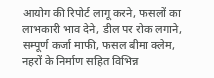आयोग की रिपोर्ट लागू करने, फसलों का लाभकारी भाव देने, डील पर रोक लगाने, सम्पूर्ण कर्जा माफी, फसल बीमा क्लेम, नहरों के निर्माण सहित विभिन्न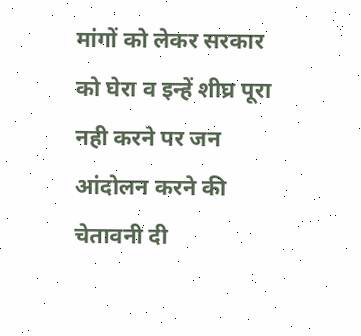मांगों को लेकर सरकार को घेरा व इन्हें शीघ्र पूरा नही करने पर जन आंदोलन करने की चेतावनी दी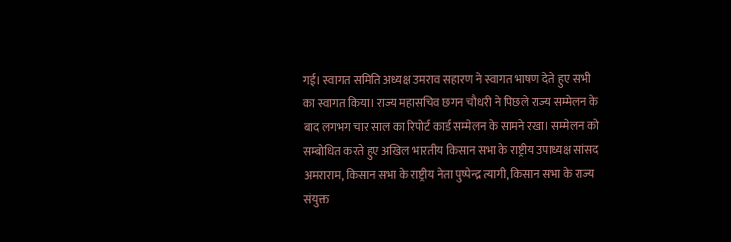गई। स्वागत समिति अध्यक्ष उमराव सहारण ने स्वागत भाषण देते हुए सभी का स्वागत किया। राज्य महासचिव छगन चौधरी ने पिछले राज्य सम्मेलन के बाद लगभग चार साल का रिपोर्ट कार्ड सम्मेलन के सामने रखा। सम्मेलन को सम्बोधित करते हुए अखिल भारतीय किसान सभा के राष्ट्रीय उपाध्यक्ष सांसद अमराराम, किसान सभा के राष्ट्रीय नेता पुष्पेन्द्र त्यागी, किसान सभा के राज्य संयुक्त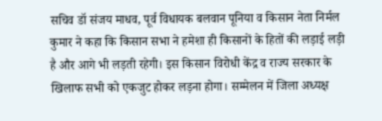सचिव डॉ संजय माधव, पूर्व विधायक बलवान पूनिया व किसान नेता निर्मल कुमार ने कहा कि किसान सभा ने हमेशा ही किसानों के हितों की लड़ाई लड़ी है और आगे भी लड़ती रहेगी। इस किसान विरोधी केंद्र व राज्य सरकार के खिलाफ सभी को एकजुट होकर लड़ना होगा। सम्मेलन में जिला अध्यक्ष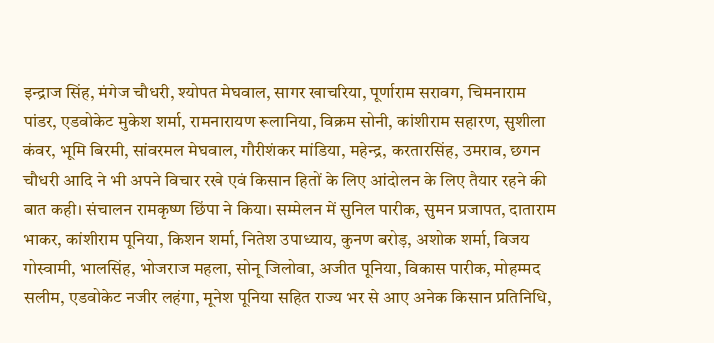इन्द्राज सिंह, मंगेज चौधरी, श्योपत मेघवाल, सागर खाचरिया, पूर्णाराम सरावग, चिमनाराम पांडर, एडवोकेट मुकेश शर्मा, रामनारायण रूलानिया, विक्रम सोनी, कांशीराम सहारण, सुशीला कंवर, भूमि बिरमी, सांवरमल मेघवाल, गौरीशंकर मांडिया, महेन्द्र, करतारसिंह, उमराव, छगन चौधरी आदि ने भी अपने विचार रखे एवं किसान हितों के लिए आंदोलन के लिए तैयार रहने की बात कही। संचालन रामकृष्ण छिंपा ने किया। सम्मेलन में सुनिल पारीक, सुमन प्रजापत, दाताराम भाकर, कांशीराम पूनिया, किशन शर्मा, नितेश उपाध्याय, कुनण बरोड़, अशोक शर्मा, विजय गोस्वामी, भालसिंह, भोजराज महला, सोनू जिलोवा, अजीत पूनिया, विकास पारीक, मोहम्मद सलीम, एडवोकेट नजीर लहंगा, मूनेश पूनिया सहित राज्य भर से आए अनेक किसान प्रतिनिधि,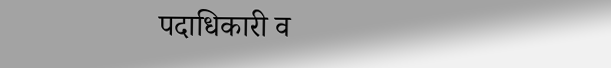पदाधिकारी व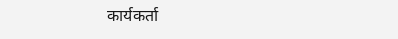कार्यकर्ता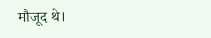मौजूद थे।